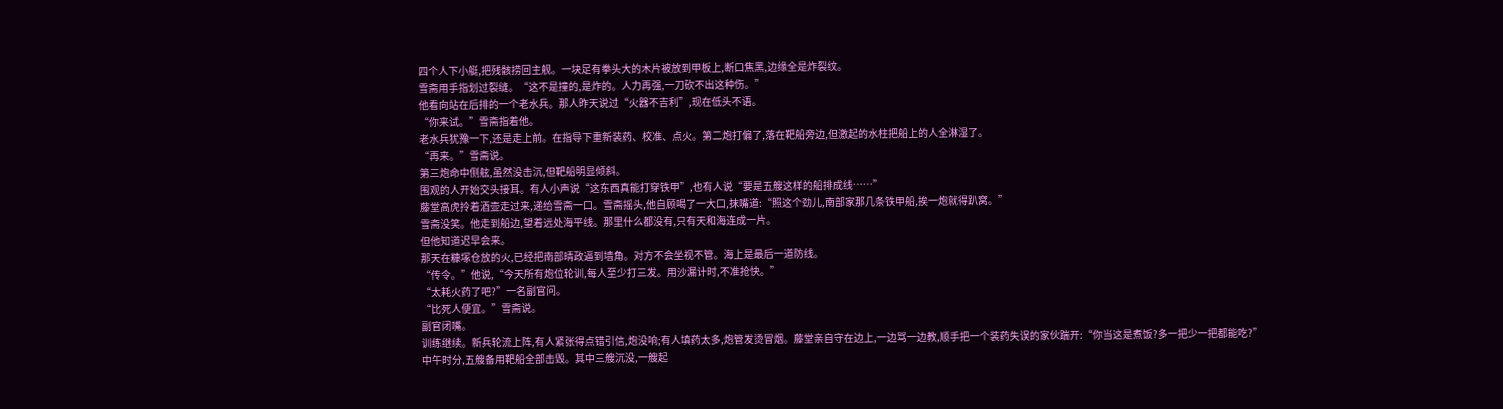四个人下小艇,把残骸捞回主舰。一块足有拳头大的木片被放到甲板上,断口焦黑,边缘全是炸裂纹。
雪斋用手指划过裂缝。“这不是撞的,是炸的。人力再强,一刀砍不出这种伤。”
他看向站在后排的一个老水兵。那人昨天说过“火器不吉利”,现在低头不语。
“你来试。”雪斋指着他。
老水兵犹豫一下,还是走上前。在指导下重新装药、校准、点火。第二炮打偏了,落在靶船旁边,但激起的水柱把船上的人全淋湿了。
“再来。”雪斋说。
第三炮命中侧舷,虽然没击沉,但靶船明显倾斜。
围观的人开始交头接耳。有人小声说“这东西真能打穿铁甲”,也有人说“要是五艘这样的船排成线……”
藤堂高虎拎着酒壶走过来,递给雪斋一口。雪斋摇头,他自顾喝了一大口,抹嘴道:“照这个劲儿,南部家那几条铁甲船,挨一炮就得趴窝。”
雪斋没笑。他走到船边,望着远处海平线。那里什么都没有,只有天和海连成一片。
但他知道迟早会来。
那天在糠塚仓放的火,已经把南部晴政逼到墙角。对方不会坐视不管。海上是最后一道防线。
“传令。”他说,“今天所有炮位轮训,每人至少打三发。用沙漏计时,不准抢快。”
“太耗火药了吧?”一名副官问。
“比死人便宜。”雪斋说。
副官闭嘴。
训练继续。新兵轮流上阵,有人紧张得点错引信,炮没响;有人填药太多,炮管发烫冒烟。藤堂亲自守在边上,一边骂一边教,顺手把一个装药失误的家伙踹开:“你当这是煮饭?多一把少一把都能吃?”
中午时分,五艘备用靶船全部击毁。其中三艘沉没,一艘起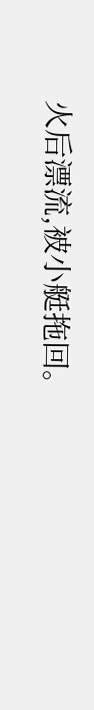火后漂流,被小艇拖回。